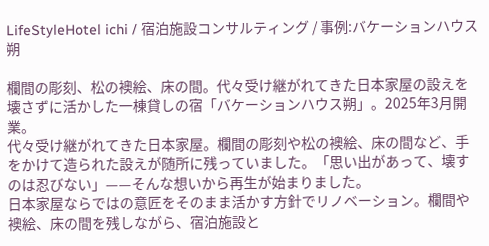LifeStyleHotel ichi / 宿泊施設コンサルティング / 事例:バケーションハウス朔

欄間の彫刻、松の襖絵、床の間。代々受け継がれてきた日本家屋の設えを壊さずに活かした一棟貸しの宿「バケーションハウス朔」。2025年3月開業。
代々受け継がれてきた日本家屋。欄間の彫刻や松の襖絵、床の間など、手をかけて造られた設えが随所に残っていました。「思い出があって、壊すのは忍びない」——そんな想いから再生が始まりました。
日本家屋ならではの意匠をそのまま活かす方針でリノベーション。欄間や襖絵、床の間を残しながら、宿泊施設と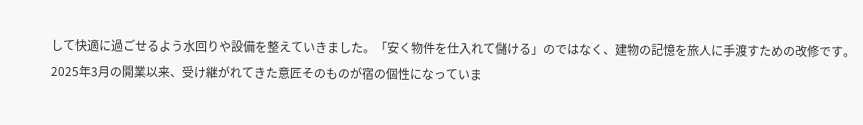して快適に過ごせるよう水回りや設備を整えていきました。「安く物件を仕入れて儲ける」のではなく、建物の記憶を旅人に手渡すための改修です。
2025年3月の開業以来、受け継がれてきた意匠そのものが宿の個性になっていま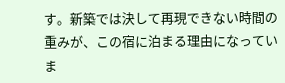す。新築では決して再現できない時間の重みが、この宿に泊まる理由になっていま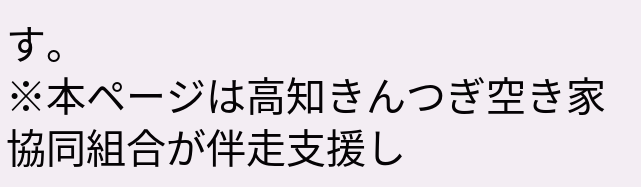す。
※本ページは高知きんつぎ空き家協同組合が伴走支援し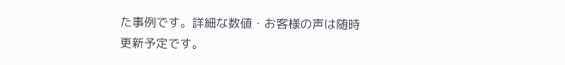た事例です。詳細な数値・お客様の声は随時更新予定です。